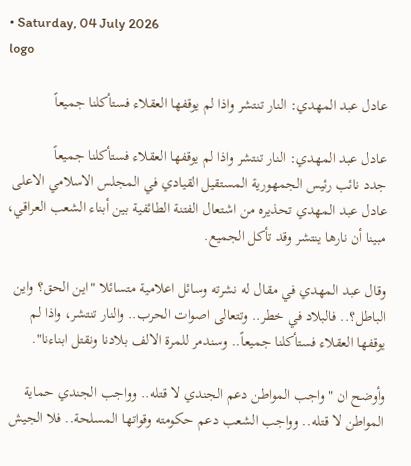• Saturday, 04 July 2026
logo

عادل عبد المهدي: النار تنتشر واذا لم يوقفها العقلاء فستأكلنا جميعاً

عادل عبد المهدي: النار تنتشر واذا لم يوقفها العقلاء فستأكلنا جميعاً
جدد نائب رئيس الجمهورية المستقيل القيادي في المجلس الاسلامي الاعلى عادل عبد المهدي تحذيره من اشتعال الفتنة الطائفية بين أبناء الشعب العراقي، مبينا أن نارها ينتشر وقد تأكل الجميع.

وقال عبد المهدي في مقال له نشرته وسائل اعلامية متسائلا "اين الحق؟ واين الباطل؟.. فالبلاد في خطر.. وتتعالى اصوات الحرب.. والنار تنتشر، واذا لم يوقفها العقلاء فستأكلنا جميعاً.. وسندمر للمرة الالف بلادنا ونقتل ابناءنا".

وأوضح ان "واجب المواطن دعم الجندي لا قتله.. وواجب الجندي حماية المواطن لا قتله.. وواجب الشعب دعم حكومته وقواتها المسلحة.. فلا الجيش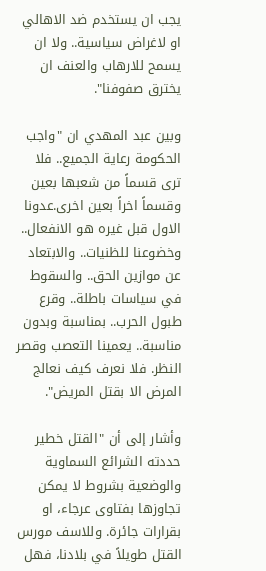يجب ان يستخدم ضد الاهالي او لاغراض سياسية.. ولا ان يسمح للارهاب والعنف ان يخترق صفوفنا".

وبين عبد المهدي ان "واجب الحكومة رعاية الجميع.. فلا ترى قسماً من شعبها بعين وقسماً اخراً بعين اخرى.عدونا الاول قبل غيره هو الانفعال.. وخضوعنا للظنيات.. والابتعاد عن موازين الحق.. والسقوط في سياسات باطلة.. وقرع طبول الحرب.. بمناسبة وبدون مناسبة.. يعمينا التعصب وقصر النظر. فلا نعرف كيف نعالج المرض الا بقتل المريض".

وأشار إلى أن "القتل خطير حددته الشرائع السماوية والوضعية بشروط لا يمكن تجاوزها بفتاوى عرجاء، او بقرارات جائرة. وللاسف مورس القتل طويلاً في بلادنا، فهل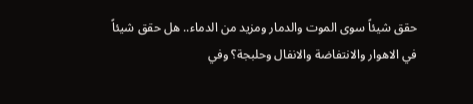حقق شيئاً سوى الموت والدمار ومزيد من الدماء.. هل حقق شيئاً في الاهوار والانتفاضة والانفال وحلبجة؟ وفي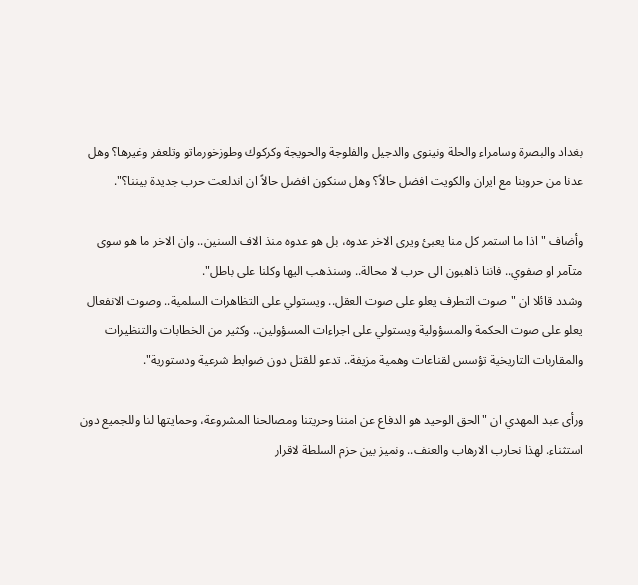بغداد والبصرة وسامراء والحلة ونينوى والدجيل والفلوجة والحويجة وكركوك وطوزخورماتو وتلعفر وغيرها؟ وهل عدنا من حروبنا مع ايران والكويت افضل حالاً؟ وهل سنكون افضل حالاً ان اندلعت حرب جديدة بيننا؟".

وأضاف "اذا ما استمر كل منا يعبئ ويرى الاخر عدوه، بل هو عدوه منذ الاف السنين.. وان الاخر ما هو سوى متآمر او صفوي.. فاننا ذاهبون الى حرب لا محالة.. وسنذهب اليها وكلنا على باطل".
وشدد قائلا ان "صوت التطرف يعلو على صوت العقل.. ويستولي على التظاهرات السلمية.. وصوت الانفعال يعلو على صوت الحكمة والمسؤولية ويستولي على اجراءات المسؤولين.. وكثير من الخطابات والتنظيرات والمقاربات التاريخية تؤسس لقناعات وهمية مزيفة.. تدعو للقتل دون ضوابط شرعية ودستورية".

ورأى عبد المهدي ان "الحق الوحيد هو الدفاع عن امننا وحريتنا ومصالحنا المشروعة، وحمايتها لنا وللجميع دون استثناء. لهذا نحارب الارهاب والعنف.. ونميز بين حزم السلطة لاقرار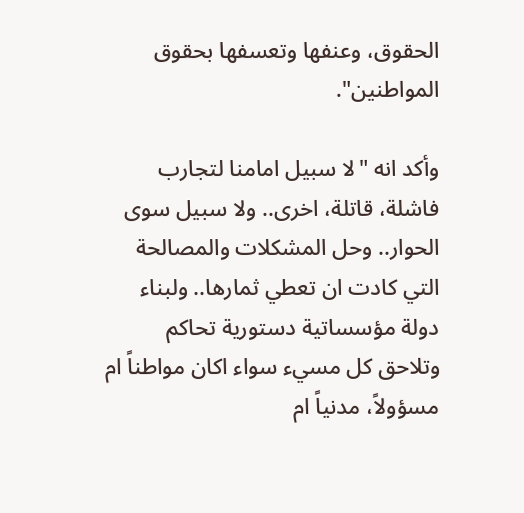الحقوق، وعنفها وتعسفها بحقوق المواطنين".

وأكد انه "لا سبيل امامنا لتجارب فاشلة، قاتلة، اخرى.. ولا سبيل سوى الحوار.. وحل المشكلات والمصالحة التي كادت ان تعطي ثمارها.. ولبناء دولة مؤسساتية دستورية تحاكم وتلاحق كل مسيء سواء اكان مواطناً ام مسؤولاً، مدنياً ام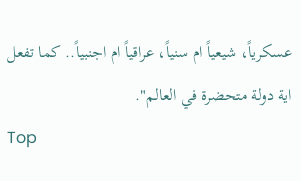عسكرياً، شيعياً ام سنياً، عراقياً ام اجنبياً.. كما تفعل اية دولة متحضرة في العالم".
Top